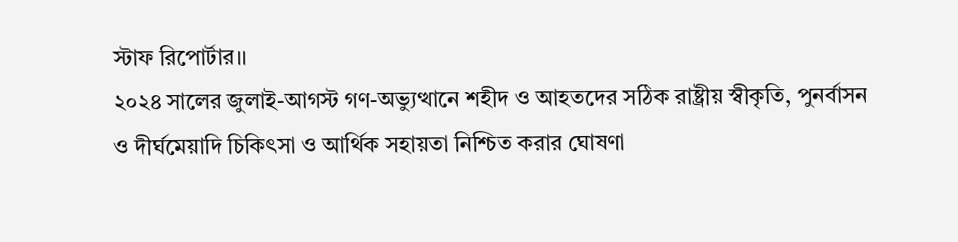স্টাফ রিপোর্টার।।
২০২৪ সালের জুলাই-আগস্ট গণ-অভ্যুত্থানে শহীদ ও আহতদের সঠিক রাষ্ট্রীয় স্বীকৃতি, পুনর্বাসন ও দীর্ঘমেয়াদি চিকিৎসা ও আর্থিক সহায়তা নিশ্চিত করার ঘোষণা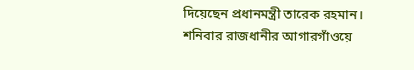দিয়েছেন প্রধানমন্ত্রী তারেক রহমান।
শনিবার রাজধানীর আগারগাঁওয়ে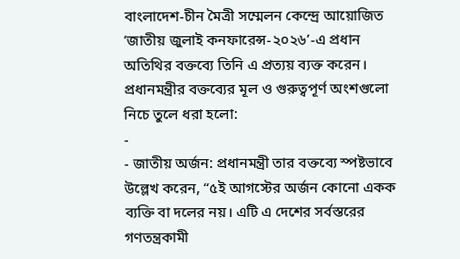বাংলাদেশ-চীন মৈত্রী সম্মেলন কেন্দ্রে আয়োজিত ‘জাতীয় জুলাই কনফারেন্স-২০২৬’-এ প্রধান অতিথির বক্তব্যে তিনি এ প্রত্যয় ব্যক্ত করেন।
প্রধানমন্ত্রীর বক্তব্যের মূল ও গুরুত্বপূর্ণ অংশগুলো নিচে তুলে ধরা হলো:
-
- জাতীয় অর্জন: প্রধানমন্ত্রী তার বক্তব্যে স্পষ্টভাবে উল্লেখ করেন, “৫ই আগস্টের অর্জন কোনো একক ব্যক্তি বা দলের নয়। এটি এ দেশের সর্বস্তরের গণতন্ত্রকামী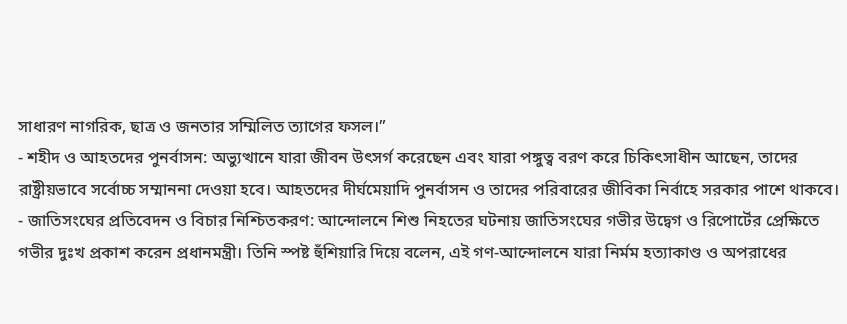সাধারণ নাগরিক, ছাত্র ও জনতার সম্মিলিত ত্যাগের ফসল।”
- শহীদ ও আহতদের পুনর্বাসন: অভ্যুত্থানে যারা জীবন উৎসর্গ করেছেন এবং যারা পঙ্গুত্ব বরণ করে চিকিৎসাধীন আছেন, তাদের রাষ্ট্রীয়ভাবে সর্বোচ্চ সম্মাননা দেওয়া হবে। আহতদের দীর্ঘমেয়াদি পুনর্বাসন ও তাদের পরিবারের জীবিকা নির্বাহে সরকার পাশে থাকবে।
- জাতিসংঘের প্রতিবেদন ও বিচার নিশ্চিতকরণ: আন্দোলনে শিশু নিহতের ঘটনায় জাতিসংঘের গভীর উদ্বেগ ও রিপোর্টের প্রেক্ষিতে গভীর দুঃখ প্রকাশ করেন প্রধানমন্ত্রী। তিনি স্পষ্ট হুঁশিয়ারি দিয়ে বলেন, এই গণ-আন্দোলনে যারা নির্মম হত্যাকাণ্ড ও অপরাধের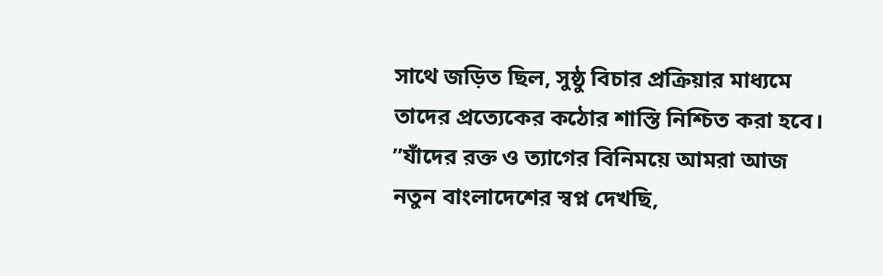সাথে জড়িত ছিল, সুষ্ঠু বিচার প্রক্রিয়ার মাধ্যমে তাদের প্রত্যেকের কঠোর শাস্তি নিশ্চিত করা হবে।
”যাঁদের রক্ত ও ত্যাগের বিনিময়ে আমরা আজ নতুন বাংলাদেশের স্বপ্ন দেখছি,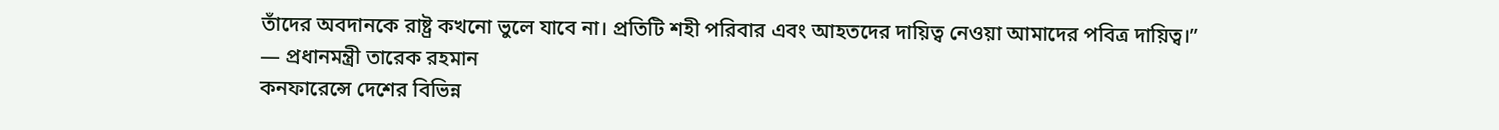তাঁদের অবদানকে রাষ্ট্র কখনো ভুলে যাবে না। প্রতিটি শহী পরিবার এবং আহতদের দায়িত্ব নেওয়া আমাদের পবিত্র দায়িত্ব।”
— প্রধানমন্ত্রী তারেক রহমান
কনফারেন্সে দেশের বিভিন্ন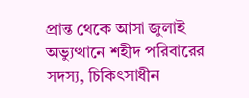প্রান্ত থেকে আসা জুলাই অভ্যুত্থানে শহীদ পরিবারের সদস্য, চিকিৎসাধীন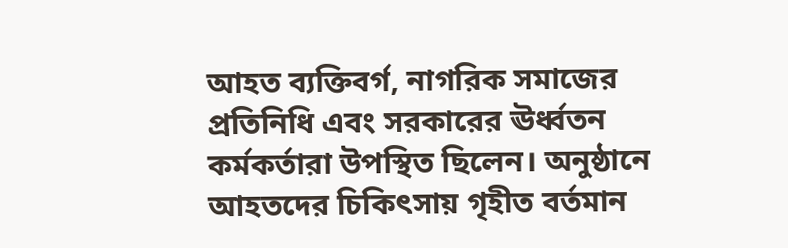আহত ব্যক্তিবর্গ, নাগরিক সমাজের প্রতিনিধি এবং সরকারের ঊর্ধ্বতন কর্মকর্তারা উপস্থিত ছিলেন। অনুষ্ঠানে আহতদের চিকিৎসায় গৃহীত বর্তমান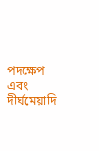পদক্ষেপ এবং দীর্ঘমেয়াদি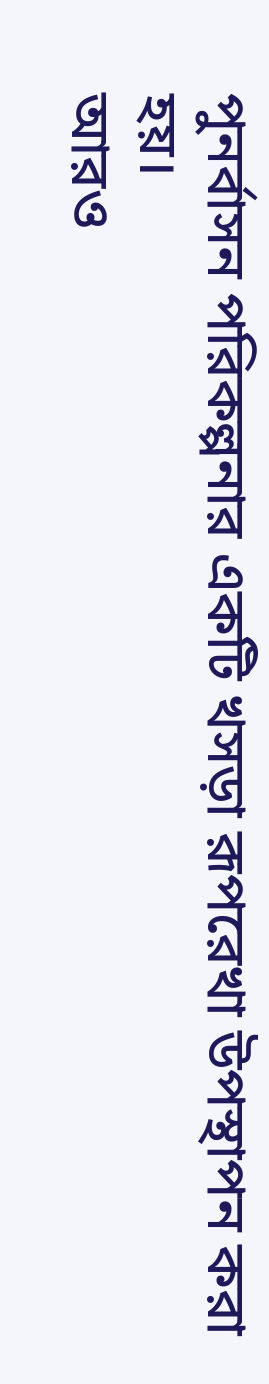পুনর্বাসন পরিকল্পনার একটি খসড়া রূপরেখা উপস্থাপন করা হয়।
আরও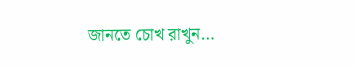জানতে চোখ রাখুন…